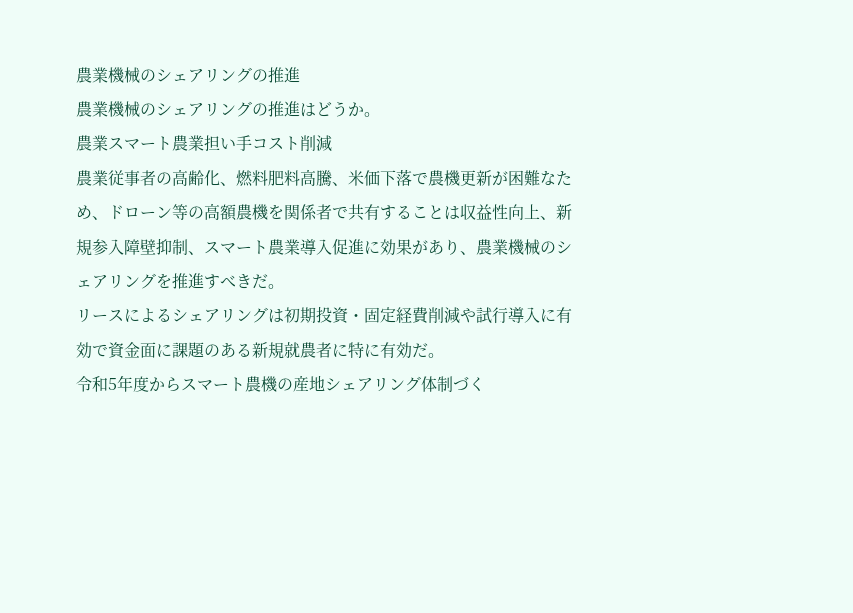農業機械のシェアリングの推進
農業機械のシェアリングの推進はどうか。
農業スマート農業担い手コスト削減
農業従事者の高齢化、燃料肥料高騰、米価下落で農機更新が困難なため、ドローン等の高額農機を関係者で共有することは収益性向上、新規参入障壁抑制、スマート農業導入促進に効果があり、農業機械のシェアリングを推進すべきだ。
リースによるシェアリングは初期投資・固定経費削減や試行導入に有効で資金面に課題のある新規就農者に特に有効だ。
令和5年度からスマート農機の産地シェアリング体制づく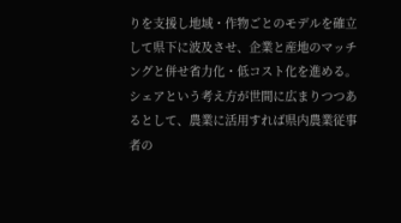りを支援し地域・作物ごとのモデルを確立して県下に波及させ、企業と産地のマッチングと併せ省力化・低コスト化を進める。
シェアという考え方が世間に広まりつつあるとして、農業に活用すれば県内農業従事者の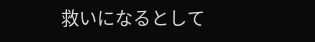救いになるとして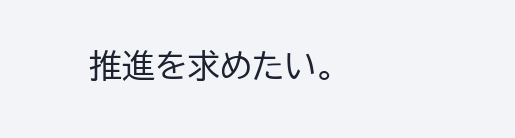推進を求めたい。